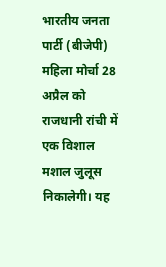भारतीय जनता पार्टी (बीजेपी) महिला मोर्चा 28 अप्रैल को राजधानी रांची में एक विशाल मशाल जुलूस निकालेगी। यह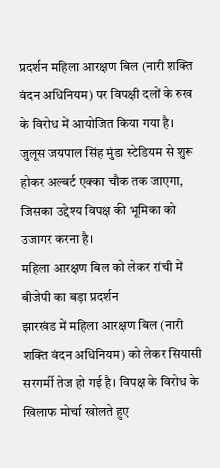प्रदर्शन महिला आरक्षण बिल (नारी शक्ति वंदन अधिनियम) पर विपक्षी दलों के रुख के विरोध में आयोजित किया गया है। जुलूस जयपाल सिंह मुंडा स्टेडियम से शुरू होकर अल्बर्ट एक्का चौक तक जाएगा, जिसका उद्देश्य विपक्ष की भूमिका को उजागर करना है।
महिला आरक्षण बिल को लेकर रांची में बीजेपी का बड़ा प्रदर्शन
झारखंड में महिला आरक्षण बिल (नारी शक्ति वंदन अधिनियम) को लेकर सियासी सरगर्मी तेज हो गई है। विपक्ष के विरोध के खिलाफ मोर्चा खोलते हुए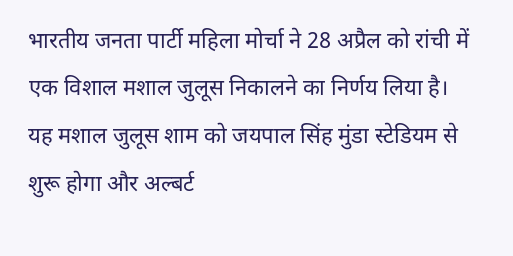भारतीय जनता पार्टी महिला मोर्चा ने 28 अप्रैल को रांची में एक विशाल मशाल जुलूस निकालने का निर्णय लिया है।
यह मशाल जुलूस शाम को जयपाल सिंह मुंडा स्टेडियम से शुरू होगा और अल्बर्ट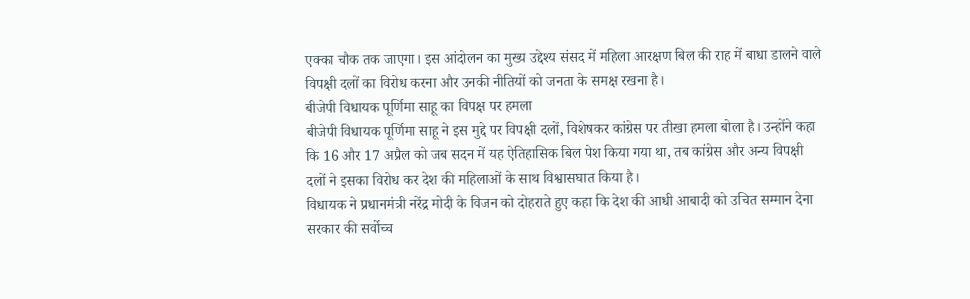एक्का चौक तक जाएगा। इस आंदोलन का मुख्य उद्देश्य संसद में महिला आरक्षण बिल की राह में बाधा डालने वाले विपक्षी दलों का विरोध करना और उनकी नीतियों को जनता के समक्ष रखना है।
बीजेपी विधायक पूर्णिमा साहू का विपक्ष पर हमला
बीजेपी विधायक पूर्णिमा साहू ने इस मुद्दे पर विपक्षी दलों, विशेषकर कांग्रेस पर तीखा हमला बोला है। उन्होंने कहा कि 16 और 17 अप्रैल को जब सदन में यह ऐतिहासिक बिल पेश किया गया था, तब कांग्रेस और अन्य विपक्षी दलों ने इसका विरोध कर देश की महिलाओं के साथ विश्वासघात किया है।
विधायक ने प्रधानमंत्री नरेंद्र मोदी के विजन को दोहराते हुए कहा कि देश की आधी आबादी को उचित सम्मान देना सरकार की सर्वोच्च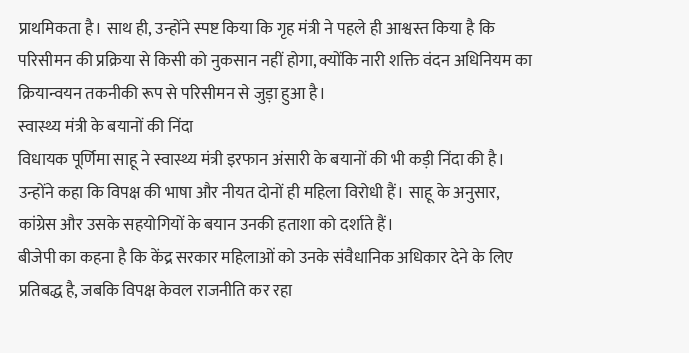प्राथमिकता है। साथ ही, उन्होंने स्पष्ट किया कि गृह मंत्री ने पहले ही आश्वस्त किया है कि परिसीमन की प्रक्रिया से किसी को नुकसान नहीं होगा, क्योंकि नारी शक्ति वंदन अधिनियम का क्रियान्वयन तकनीकी रूप से परिसीमन से जुड़ा हुआ है।
स्वास्थ्य मंत्री के बयानों की निंदा
विधायक पूर्णिमा साहू ने स्वास्थ्य मंत्री इरफान अंसारी के बयानों की भी कड़ी निंदा की है। उन्होंने कहा कि विपक्ष की भाषा और नीयत दोनों ही महिला विरोधी हैं। साहू के अनुसार, कांग्रेस और उसके सहयोगियों के बयान उनकी हताशा को दर्शाते हैं।
बीजेपी का कहना है कि केंद्र सरकार महिलाओं को उनके संवैधानिक अधिकार देने के लिए प्रतिबद्ध है, जबकि विपक्ष केवल राजनीति कर रहा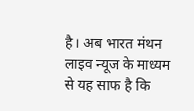है। अब भारत मंथन लाइव न्यूज के माध्यम से यह साफ है कि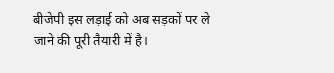बीजेपी इस लड़ाई को अब सड़कों पर ले जाने की पूरी तैयारी में है।